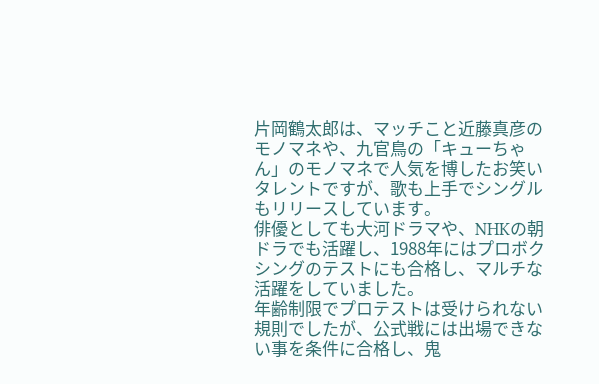片岡鶴太郎は、マッチこと近藤真彦のモノマネや、九官鳥の「キューちゃん」のモノマネで人気を博したお笑いタレントですが、歌も上手でシングルもリリースしています。
俳優としても大河ドラマや、NHKの朝ドラでも活躍し、1988年にはプロボクシングのテストにも合格し、マルチな活躍をしていました。
年齢制限でプロテストは受けられない規則でしたが、公式戦には出場できない事を条件に合格し、鬼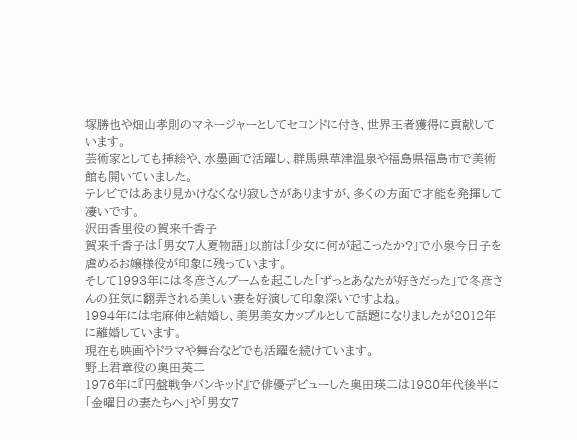塚勝也や畑山孝則のマネージャーとしてセコンドに付き、世界王者獲得に貢献しています。
芸術家としても挿絵や、水墨画で活躍し、群馬県草津温泉や福島県福島市で美術館も開いていました。
テレビではあまり見かけなくなり寂しさがありますが、多くの方面で才能を発揮して凄いです。
沢田香里役の賀来千香子
賀来千香子は「男女7人夏物語」以前は「少女に何が起こったか?」で小泉今日子を虐めるお嬢様役が印象に残っています。
そして1993年には冬彦さんブームを起こした「ずっとあなたが好きだった」で冬彦さんの狂気に翻弄される美しい妻を好演して印象深いですよね。
1994年には宅麻伸と結婚し、美男美女カップルとして話題になりましたが2012年に離婚しています。
現在も映画やドラマや舞台などでも活躍を続けています。
野上君章役の奥田英二
1976年に『円盤戦争バンキッド』で俳優デビューした奥田瑛二は1980年代後半に「金曜日の妻たちへ」や「男女7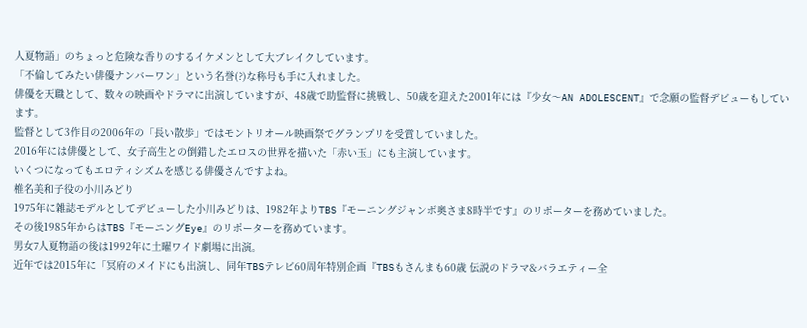人夏物語」のちょっと危険な香りのするイケメンとして大ブレイクしています。
「不倫してみたい俳優ナンバーワン」という名誉(?)な称号も手に入れました。
俳優を天職として、数々の映画やドラマに出演していますが、48歳で助監督に挑戦し、50歳を迎えた2001年には『少女〜AN ADOLESCENT』で念願の監督デビューもしています。
監督として3作目の2006年の「長い散歩」ではモントリオール映画祭でグランプリを受賞していました。
2016年には俳優として、女子高生との倒錯したエロスの世界を描いた「赤い玉」にも主演しています。
いくつになってもエロティシズムを感じる俳優さんですよね。
椎名美和子役の小川みどり
1975年に雑誌モデルとしてデビューした小川みどりは、1982年よりTBS『モーニングジャンボ奥さま8時半です』のリポーターを務めていました。
その後1985年からはTBS『モーニングEye』のリポーターを務めています。
男女7人夏物語の後は1992年に土曜ワイド劇場に出演。
近年では2015年に「冥府のメイドにも出演し、同年TBSテレビ60周年特別企画『TBSもさんまも60歳 伝説のドラマ&バラエティー全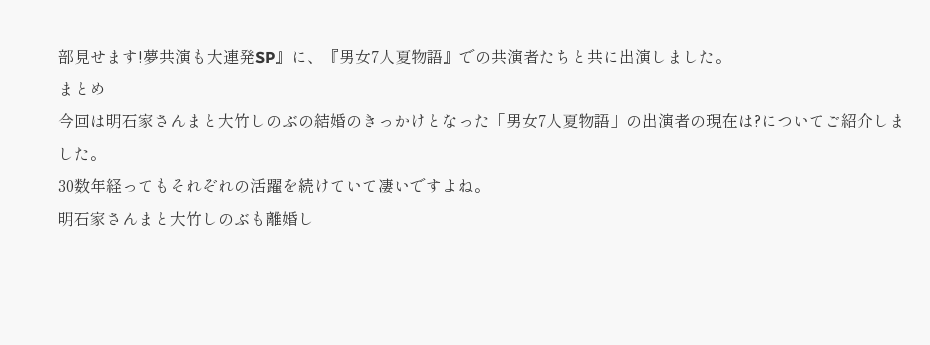部見せます!夢共演も大連発SP』に、『男女7人夏物語』での共演者たちと共に出演しました。
まとめ
今回は明石家さんまと大竹しのぶの結婚のきっかけとなった「男女7人夏物語」の出演者の現在は?についてご紹介しました。
30数年経ってもそれぞれの活躍を続けていて凄いですよね。
明石家さんまと大竹しのぶも離婚し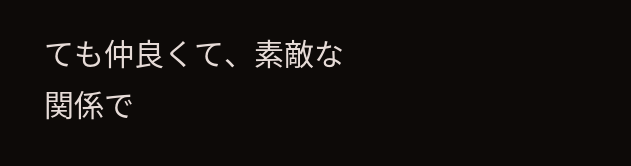ても仲良くて、素敵な関係で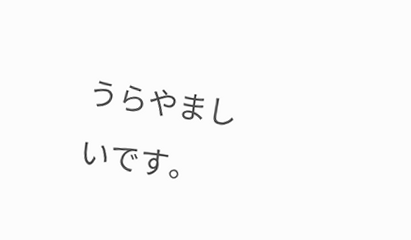うらやましいです。